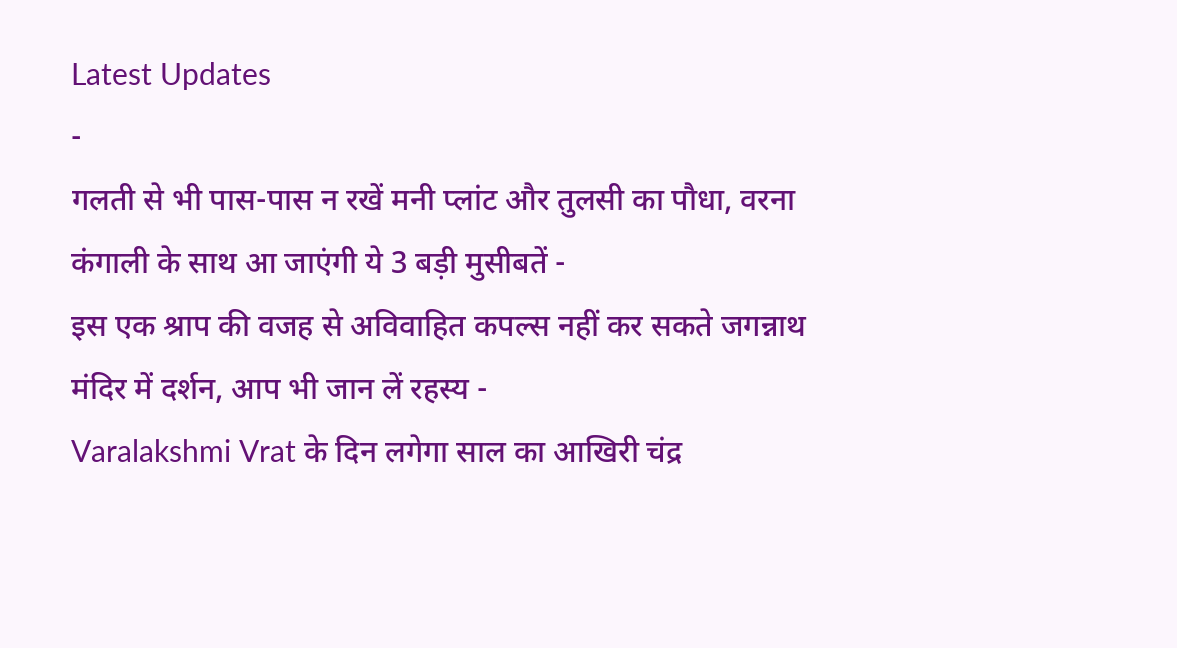Latest Updates
-
गलती से भी पास-पास न रखें मनी प्लांट और तुलसी का पौधा, वरना कंगाली के साथ आ जाएंगी ये 3 बड़ी मुसीबतें -
इस एक श्राप की वजह से अविवाहित कपल्स नहीं कर सकते जगन्नाथ मंदिर में दर्शन, आप भी जान लें रहस्य -
Varalakshmi Vrat के दिन लगेगा साल का आखिरी चंद्र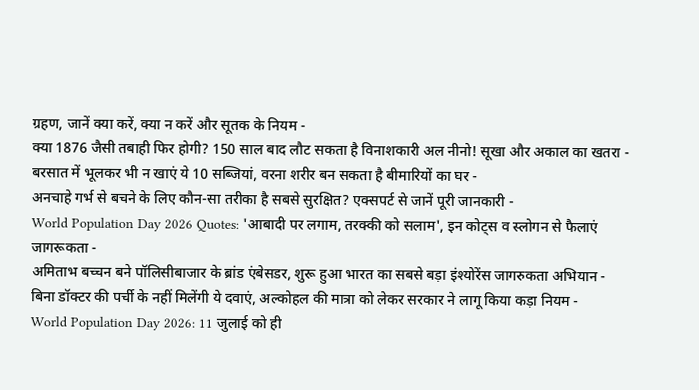ग्रहण, जानें क्या करें, क्या न करें और सूतक के नियम -
क्या 1876 जैसी तबाही फिर होगी? 150 साल बाद लौट सकता है विनाशकारी अल नीनो! सूखा और अकाल का खतरा -
बरसात में भूलकर भी न खाएं ये 10 सब्जियां, वरना शरीर बन सकता है बीमारियों का घर -
अनचाहे गर्भ से बचने के लिए कौन-सा तरीका है सबसे सुरक्षित? एक्सपर्ट से जानें पूरी जानकारी -
World Population Day 2026 Quotes: 'आबादी पर लगाम, तरक्की को सलाम', इन कोट्स व स्लोगन से फैलाएं जागरूकता -
अमिताभ बच्चन बने पॉलिसीबाजार के ब्रांड एंबेसडर, शुरू हुआ भारत का सबसे बड़ा इंश्योरेंस जागरुकता अभियान -
बिना डॉक्टर की पर्ची के नहीं मिलेंगी ये दवाएं, अल्कोहल की मात्रा को लेकर सरकार ने लागू किया कड़ा नियम -
World Population Day 2026: 11 जुलाई को ही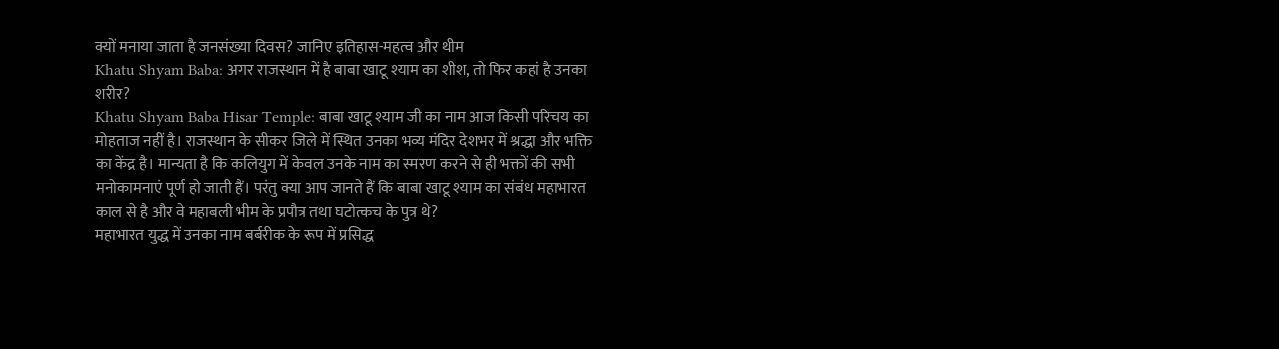क्यों मनाया जाता है जनसंख्या दिवस? जानिए इतिहास-महत्व और थीम
Khatu Shyam Baba: अगर राजस्थान में है बाबा खाटू श्याम का शीश, तो फिर कहां है उनका शरीर?
Khatu Shyam Baba Hisar Temple: बाबा खाटू श्याम जी का नाम आज किसी परिचय का मोहताज नहीं है। राजस्थान के सीकर जिले में स्थित उनका भव्य मंदिर देशभर में श्रद्धा और भक्ति का केंद्र है। मान्यता है कि कलियुग में केवल उनके नाम का स्मरण करने से ही भक्तों की सभी मनोकामनाएं पूर्ण हो जाती हैं। परंतु क्या आप जानते हैं कि बाबा खाटू श्याम का संबंध महाभारत काल से है और वे महाबली भीम के प्रपौत्र तथा घटोत्कच के पुत्र थे?
महाभारत युद्ध में उनका नाम बर्बरीक के रूप में प्रसिद्ध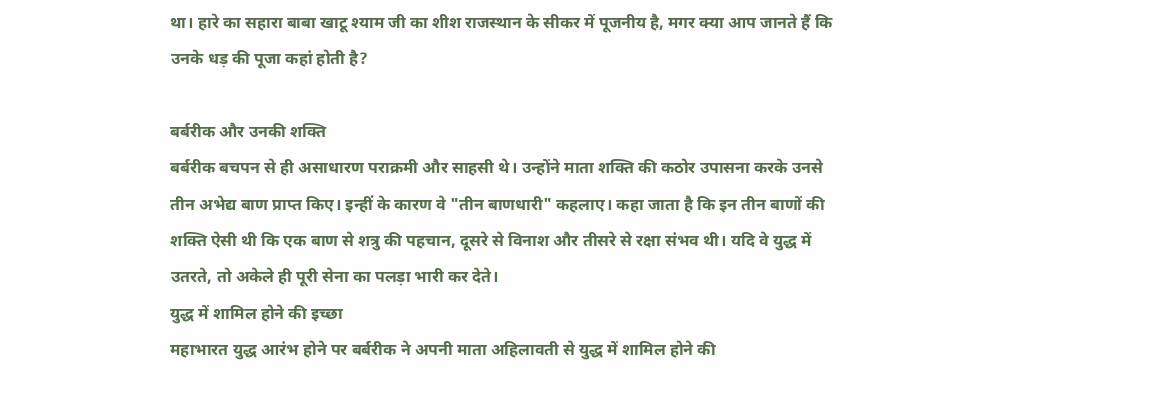था। हारे का सहारा बाबा खाटू श्याम जी का शीश राजस्थान के सीकर में पूजनीय है, मगर क्या आप जानते हैं कि उनके धड़ की पूजा कहां होती है?

बर्बरीक और उनकी शक्ति
बर्बरीक बचपन से ही असाधारण पराक्रमी और साहसी थे। उन्होंने माता शक्ति की कठोर उपासना करके उनसे तीन अभेद्य बाण प्राप्त किए। इन्हीं के कारण वे "तीन बाणधारी" कहलाए। कहा जाता है कि इन तीन बाणों की शक्ति ऐसी थी कि एक बाण से शत्रु की पहचान, दूसरे से विनाश और तीसरे से रक्षा संभव थी। यदि वे युद्ध में उतरते, तो अकेले ही पूरी सेना का पलड़ा भारी कर देते।
युद्ध में शामिल होने की इच्छा
महाभारत युद्ध आरंभ होने पर बर्बरीक ने अपनी माता अहिलावती से युद्ध में शामिल होने की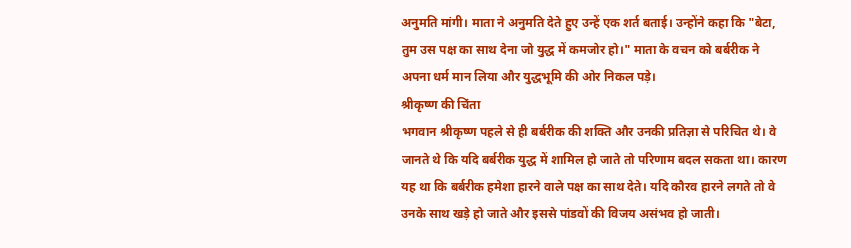अनुमति मांगी। माता ने अनुमति देते हुए उन्हें एक शर्त बताई। उन्होंने कहा कि "बेटा, तुम उस पक्ष का साथ देना जो युद्ध में कमजोर हो।" माता के वचन को बर्बरीक ने अपना धर्म मान लिया और युद्धभूमि की ओर निकल पड़े।
श्रीकृष्ण की चिंता
भगवान श्रीकृष्ण पहले से ही बर्बरीक की शक्ति और उनकी प्रतिज्ञा से परिचित थे। वे जानते थे कि यदि बर्बरीक युद्ध में शामिल हो जाते तो परिणाम बदल सकता था। कारण यह था कि बर्बरीक हमेशा हारने वाले पक्ष का साथ देते। यदि कौरव हारने लगते तो वे उनके साथ खड़े हो जाते और इससे पांडवों की विजय असंभव हो जाती।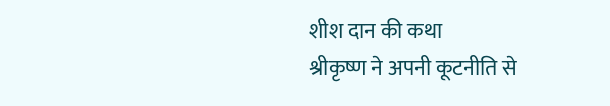शीश दान की कथा
श्रीकृष्ण ने अपनी कूटनीति से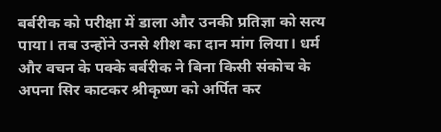बर्बरीक को परीक्षा में डाला और उनकी प्रतिज्ञा को सत्य पाया। तब उन्होंने उनसे शीश का दान मांग लिया। धर्म और वचन के पक्के बर्बरीक ने बिना किसी संकोच के अपना सिर काटकर श्रीकृष्ण को अर्पित कर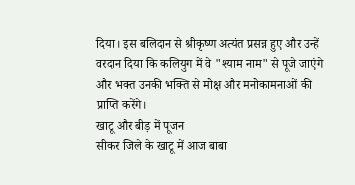दिया। इस बलिदान से श्रीकृष्ण अत्यंत प्रसन्न हुए और उन्हें वरदान दिया कि कलियुग में वे "श्याम नाम" से पूजे जाएंगे और भक्त उनकी भक्ति से मोक्ष और मनोकामनाओं की प्राप्ति करेंगे।
खाटू और बीड़ में पूजन
सीकर जिले के खाटू में आज बाबा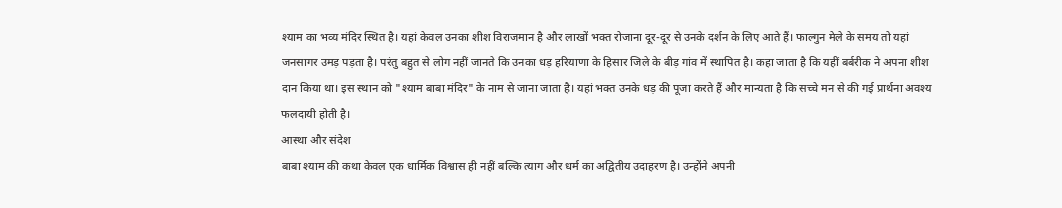श्याम का भव्य मंदिर स्थित है। यहां केवल उनका शीश विराजमान है और लाखों भक्त रोजाना दूर-दूर से उनके दर्शन के लिए आते हैं। फाल्गुन मेले के समय तो यहां जनसागर उमड़ पड़ता है। परंतु बहुत से लोग नहीं जानते कि उनका धड़ हरियाणा के हिसार जिले के बीड़ गांव में स्थापित है। कहा जाता है कि यहीं बर्बरीक ने अपना शीश दान किया था। इस स्थान को "श्याम बाबा मंदिर" के नाम से जाना जाता है। यहां भक्त उनके धड़ की पूजा करते हैं और मान्यता है कि सच्चे मन से की गई प्रार्थना अवश्य फलदायी होती है।
आस्था और संदेश
बाबा श्याम की कथा केवल एक धार्मिक विश्वास ही नहीं बल्कि त्याग और धर्म का अद्वितीय उदाहरण है। उन्होंने अपनी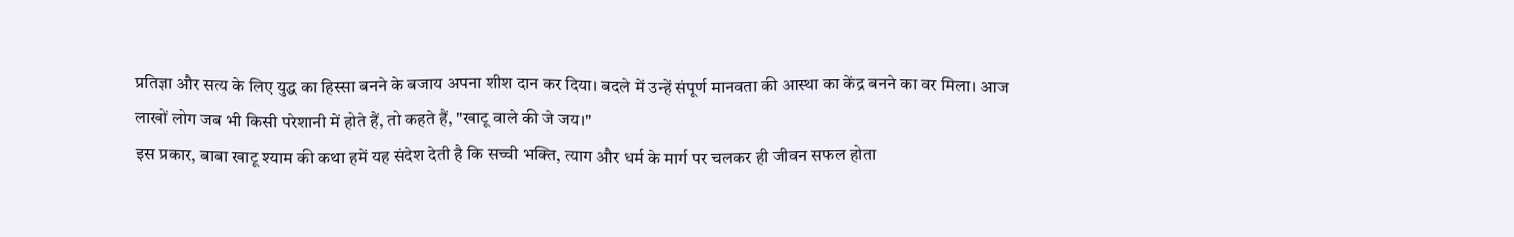प्रतिज्ञा और सत्य के लिए युद्ध का हिस्सा बनने के बजाय अपना शीश दान कर दिया। बदले में उन्हें संपूर्ण मानवता की आस्था का केंद्र बनने का वर मिला। आज लाखों लोग जब भी किसी परेशानी में होते हैं, तो कहते हैं, "खाटू वाले की जे जय।"
इस प्रकार, बाबा खाटू श्याम की कथा हमें यह संदेश देती है कि सच्ची भक्ति, त्याग और धर्म के मार्ग पर चलकर ही जीवन सफल होता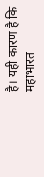है। यही कारण है कि महाभारत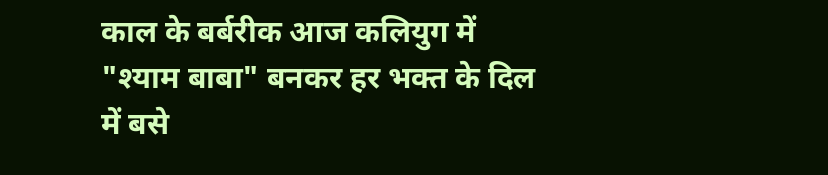काल के बर्बरीक आज कलियुग में "श्याम बाबा" बनकर हर भक्त के दिल में बसे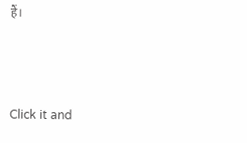हैं।



Click it and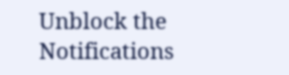Unblock the Notifications